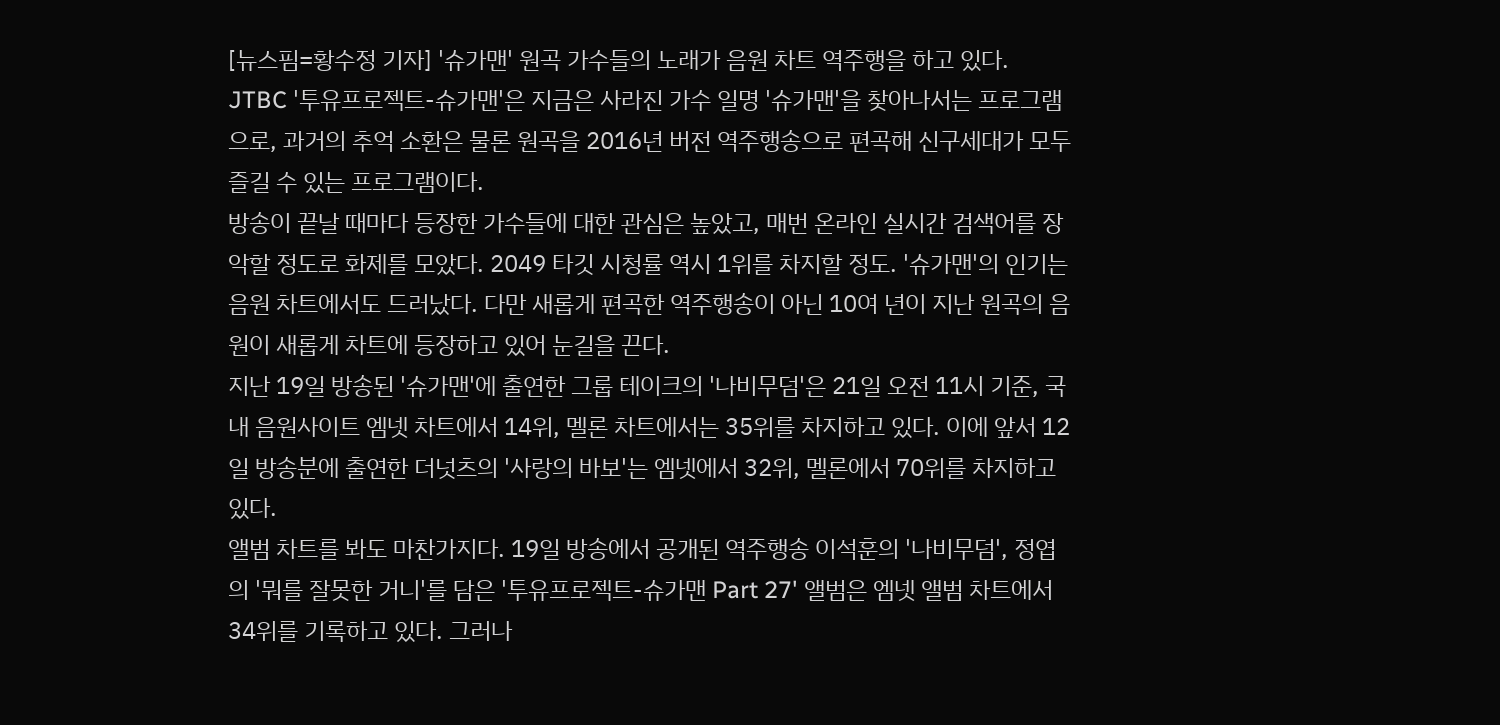[뉴스핌=황수정 기자] '슈가맨' 원곡 가수들의 노래가 음원 차트 역주행을 하고 있다.
JTBC '투유프로젝트-슈가맨'은 지금은 사라진 가수 일명 '슈가맨'을 찾아나서는 프로그램으로, 과거의 추억 소환은 물론 원곡을 2016년 버전 역주행송으로 편곡해 신구세대가 모두 즐길 수 있는 프로그램이다.
방송이 끝날 때마다 등장한 가수들에 대한 관심은 높았고, 매번 온라인 실시간 검색어를 장악할 정도로 화제를 모았다. 2049 타깃 시청률 역시 1위를 차지할 정도. '슈가맨'의 인기는 음원 차트에서도 드러났다. 다만 새롭게 편곡한 역주행송이 아닌 10여 년이 지난 원곡의 음원이 새롭게 차트에 등장하고 있어 눈길을 끈다.
지난 19일 방송된 '슈가맨'에 출연한 그룹 테이크의 '나비무덤'은 21일 오전 11시 기준, 국내 음원사이트 엠넷 차트에서 14위, 멜론 차트에서는 35위를 차지하고 있다. 이에 앞서 12일 방송분에 출연한 더넛츠의 '사랑의 바보'는 엠넷에서 32위, 멜론에서 70위를 차지하고 있다.
앨범 차트를 봐도 마찬가지다. 19일 방송에서 공개된 역주행송 이석훈의 '나비무덤', 정엽의 '뭐를 잘못한 거니'를 담은 '투유프로젝트-슈가맨 Part 27' 앨범은 엠넷 앨범 차트에서 34위를 기록하고 있다. 그러나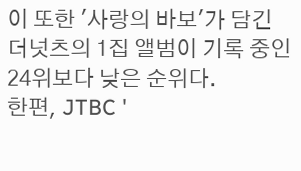이 또한 '사랑의 바보'가 담긴 더넛츠의 1집 앨범이 기록 중인 24위보다 낮은 순위다.
한편, JTBC '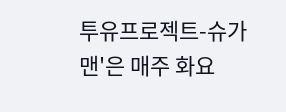투유프로젝트-슈가맨'은 매주 화요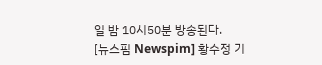일 밤 10시50분 방송된다.
[뉴스핌 Newspim] 황수정 기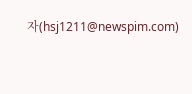자(hsj1211@newspim.com)